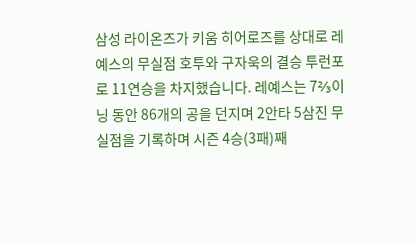삼성 라이온즈가 키움 히어로즈를 상대로 레예스의 무실점 호투와 구자욱의 결승 투런포로 11연승을 차지했습니다. 레예스는 7⅔이닝 동안 86개의 공을 던지며 2안타 5삼진 무실점을 기록하며 시즌 4승(3패)째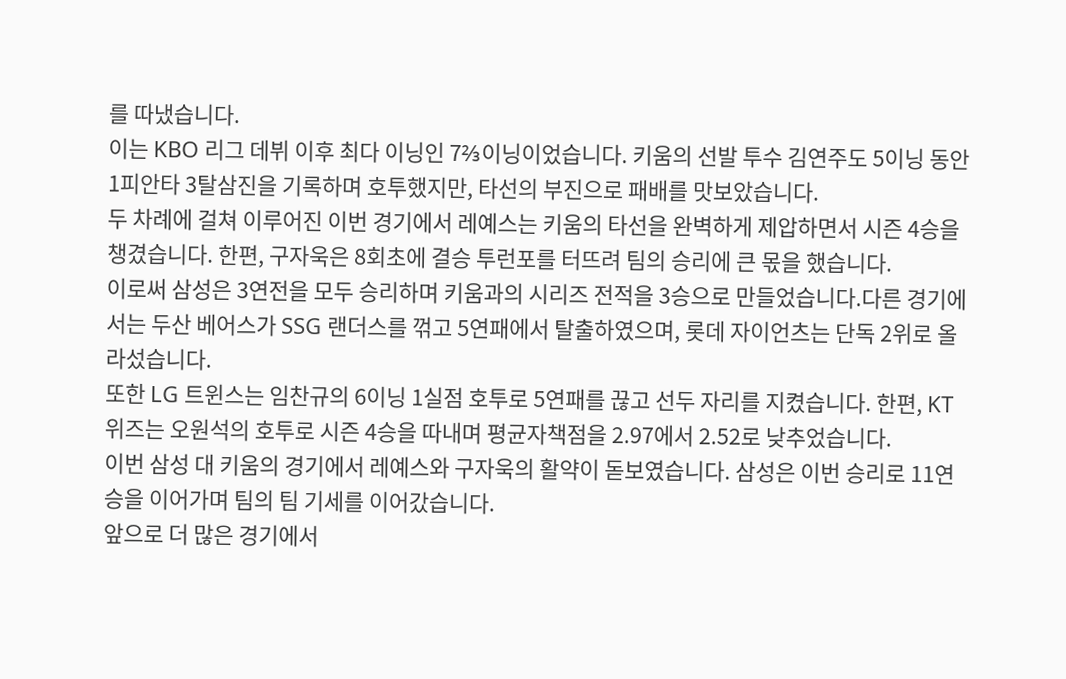를 따냈습니다.
이는 KBO 리그 데뷔 이후 최다 이닝인 7⅔이닝이었습니다. 키움의 선발 투수 김연주도 5이닝 동안 1피안타 3탈삼진을 기록하며 호투했지만, 타선의 부진으로 패배를 맛보았습니다.
두 차례에 걸쳐 이루어진 이번 경기에서 레예스는 키움의 타선을 완벽하게 제압하면서 시즌 4승을 챙겼습니다. 한편, 구자욱은 8회초에 결승 투런포를 터뜨려 팀의 승리에 큰 몫을 했습니다.
이로써 삼성은 3연전을 모두 승리하며 키움과의 시리즈 전적을 3승으로 만들었습니다.다른 경기에서는 두산 베어스가 SSG 랜더스를 꺾고 5연패에서 탈출하였으며, 롯데 자이언츠는 단독 2위로 올라섰습니다.
또한 LG 트윈스는 임찬규의 6이닝 1실점 호투로 5연패를 끊고 선두 자리를 지켰습니다. 한편, KT 위즈는 오원석의 호투로 시즌 4승을 따내며 평균자책점을 2.97에서 2.52로 낮추었습니다.
이번 삼성 대 키움의 경기에서 레예스와 구자욱의 활약이 돋보였습니다. 삼성은 이번 승리로 11연승을 이어가며 팀의 팀 기세를 이어갔습니다.
앞으로 더 많은 경기에서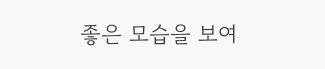좋은 모습을 보여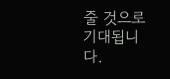줄 것으로 기대됩니다.